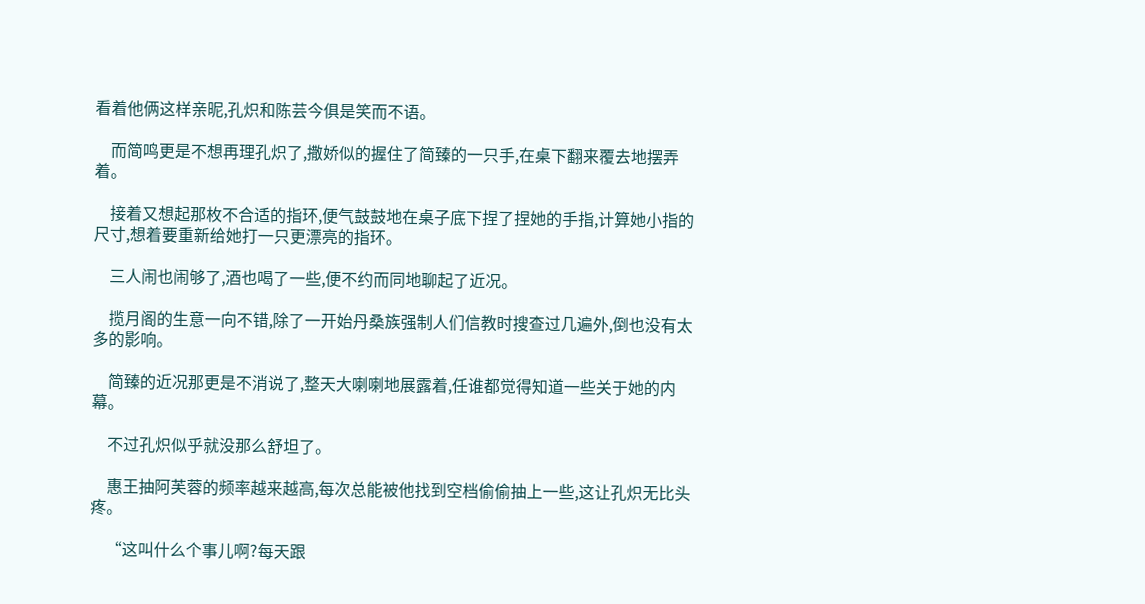看着他俩这样亲昵,孔炽和陈芸今俱是笑而不语。

    而简鸣更是不想再理孔炽了,撒娇似的握住了简臻的一只手,在桌下翻来覆去地摆弄着。

    接着又想起那枚不合适的指环,便气鼓鼓地在桌子底下捏了捏她的手指,计算她小指的尺寸,想着要重新给她打一只更漂亮的指环。

    三人闹也闹够了,酒也喝了一些,便不约而同地聊起了近况。

    揽月阁的生意一向不错,除了一开始丹桑族强制人们信教时搜查过几遍外,倒也没有太多的影响。

    简臻的近况那更是不消说了,整天大喇喇地展露着,任谁都觉得知道一些关于她的内幕。

    不过孔炽似乎就没那么舒坦了。

    惠王抽阿芙蓉的频率越来越高,每次总能被他找到空档偷偷抽上一些,这让孔炽无比头疼。

    “这叫什么个事儿啊?每天跟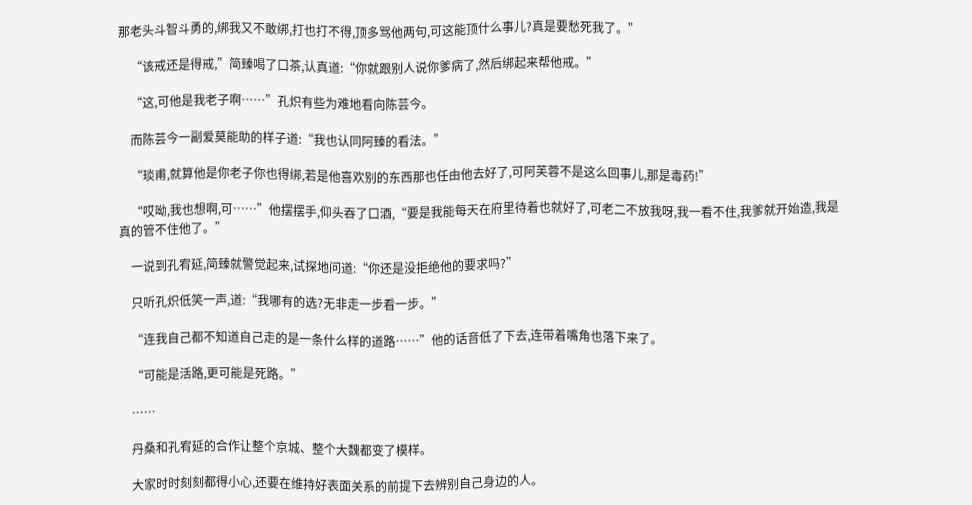那老头斗智斗勇的,绑我又不敢绑,打也打不得,顶多骂他两句,可这能顶什么事儿?真是要愁死我了。”

    “该戒还是得戒,”简臻喝了口茶,认真道:“你就跟别人说你爹病了,然后绑起来帮他戒。”

    “这,可他是我老子啊……”孔炽有些为难地看向陈芸今。

    而陈芸今一副爱莫能助的样子道:“我也认同阿臻的看法。”

    “琰甫,就算他是你老子你也得绑,若是他喜欢别的东西那也任由他去好了,可阿芙蓉不是这么回事儿,那是毒药!”

    “哎呦,我也想啊,可……”他摆摆手,仰头吞了口酒,“要是我能每天在府里待着也就好了,可老二不放我呀,我一看不住,我爹就开始造,我是真的管不住他了。”

    一说到孔宥延,简臻就警觉起来,试探地问道:“你还是没拒绝他的要求吗?”

    只听孔炽低笑一声,道:“我哪有的选?无非走一步看一步。”

    “连我自己都不知道自己走的是一条什么样的道路……”他的话音低了下去,连带着嘴角也落下来了。

    “可能是活路,更可能是死路。”

    ……

    丹桑和孔宥延的合作让整个京城、整个大魏都变了模样。

    大家时时刻刻都得小心,还要在维持好表面关系的前提下去辨别自己身边的人。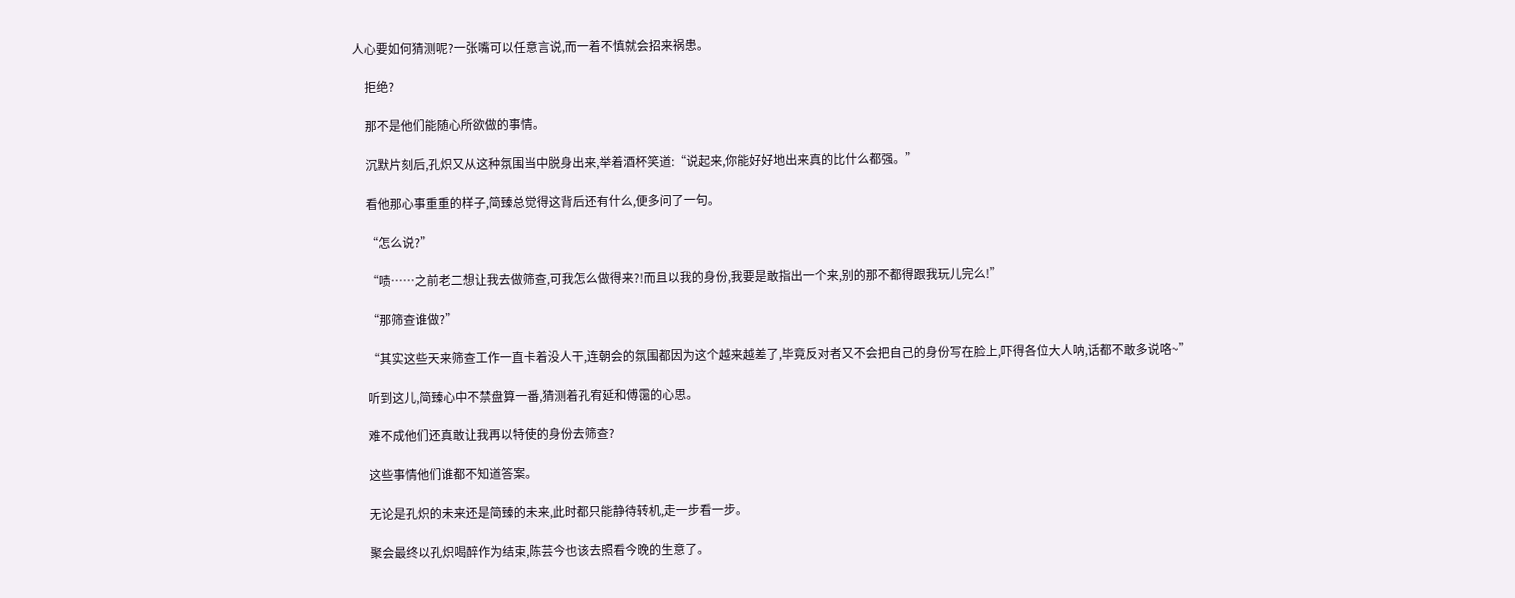人心要如何猜测呢?一张嘴可以任意言说,而一着不慎就会招来祸患。

    拒绝?

    那不是他们能随心所欲做的事情。

    沉默片刻后,孔炽又从这种氛围当中脱身出来,举着酒杯笑道:“说起来,你能好好地出来真的比什么都强。”

    看他那心事重重的样子,简臻总觉得这背后还有什么,便多问了一句。

    “怎么说?”

    “啧……之前老二想让我去做筛查,可我怎么做得来?!而且以我的身份,我要是敢指出一个来,别的那不都得跟我玩儿完么!”

    “那筛查谁做?”

    “其实这些天来筛查工作一直卡着没人干,连朝会的氛围都因为这个越来越差了,毕竟反对者又不会把自己的身份写在脸上,吓得各位大人呐,话都不敢多说咯~”

    听到这儿,简臻心中不禁盘算一番,猜测着孔宥延和傅霭的心思。

    难不成他们还真敢让我再以特使的身份去筛查?

    这些事情他们谁都不知道答案。

    无论是孔炽的未来还是简臻的未来,此时都只能静待转机,走一步看一步。

    聚会最终以孔炽喝醉作为结束,陈芸今也该去照看今晚的生意了。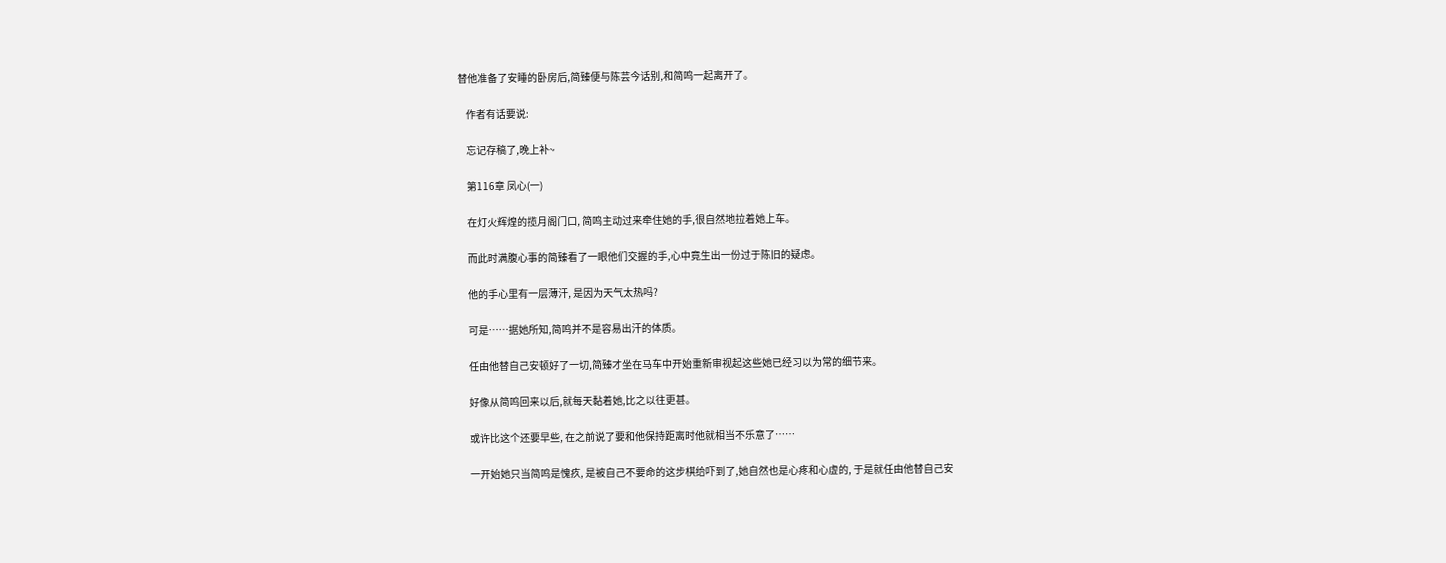替他准备了安睡的卧房后,简臻便与陈芸今话别,和简鸣一起离开了。

    作者有话要说:

    忘记存稿了,晚上补~

    第116章 凤心(一)

    在灯火辉煌的揽月阁门口, 简鸣主动过来牵住她的手,很自然地拉着她上车。

    而此时满腹心事的简臻看了一眼他们交握的手,心中竟生出一份过于陈旧的疑虑。

    他的手心里有一层薄汗, 是因为天气太热吗?

    可是……据她所知,简鸣并不是容易出汗的体质。

    任由他替自己安顿好了一切,简臻才坐在马车中开始重新审视起这些她已经习以为常的细节来。

    好像从简鸣回来以后,就每天黏着她,比之以往更甚。

    或许比这个还要早些, 在之前说了要和他保持距离时他就相当不乐意了……

    一开始她只当简鸣是愧疚, 是被自己不要命的这步棋给吓到了,她自然也是心疼和心虚的, 于是就任由他替自己安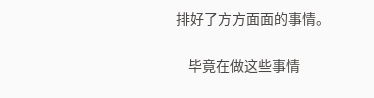排好了方方面面的事情。

    毕竟在做这些事情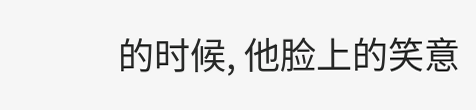的时候, 他脸上的笑意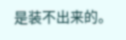是装不出来的。